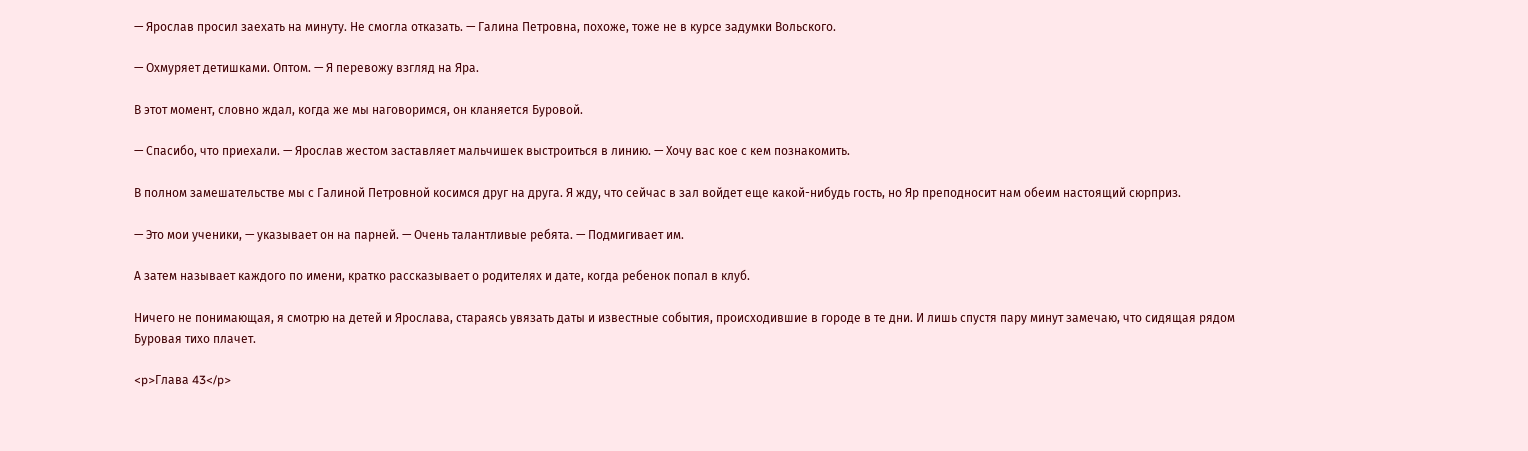— Ярослав просил заехать на минуту. Не смогла отказать. — Галина Петровна, похоже, тоже не в курсе задумки Вольского.

— Охмуряет детишками. Оптом. — Я перевожу взгляд на Яра.

В этот момент, словно ждал, когда же мы наговоримся, он кланяется Буровой.

— Спасибо, что приехали. — Ярослав жестом заставляет мальчишек выстроиться в линию. — Хочу вас кое с кем познакомить.

В полном замешательстве мы с Галиной Петровной косимся друг на друга. Я жду, что сейчас в зал войдет еще какой-нибудь гость, но Яр преподносит нам обеим настоящий сюрприз.

— Это мои ученики, — указывает он на парней. — Очень талантливые ребята. — Подмигивает им.

А затем называет каждого по имени, кратко рассказывает о родителях и дате, когда ребенок попал в клуб.

Ничего не понимающая, я смотрю на детей и Ярослава, стараясь увязать даты и известные события, происходившие в городе в те дни. И лишь спустя пару минут замечаю, что сидящая рядом Буровая тихо плачет.

<p>Глава 43</p>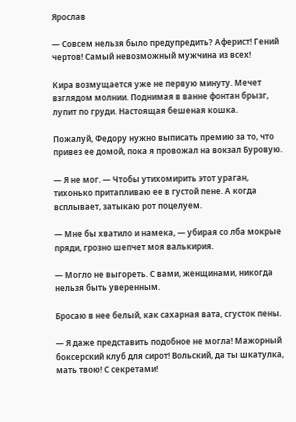Ярослав

— Совсем нельзя было предупредить? Аферист! Гений чертов! Самый невозможный мужчина из всех!

Кира возмущается уже не первую минуту. Мечет взглядом молнии. Поднимая в ванне фонтан брызг, лупит по груди. Настоящая бешеная кошка.

Пожалуй, Федору нужно выписать премию за то, что привез ее домой, пока я провожал на вокзал Буровую.

— Я не мог. — Чтобы утихомирить этот ураган, тихонько притапливаю ее в густой пене. А когда всплывает, затыкаю рот поцелуем.

— Мне бы хватило и намека, — убирая со лба мокрые пряди, грозно шепчет моя валькирия.

— Могло не выгореть. С вами, женщинами, никогда нельзя быть уверенным.

Бросаю в нее белый, как сахарная вата, сгусток пены.

— Я даже представить подобное не могла! Мажорный боксерский клуб для сирот! Вольский, да ты шкатулка, мать твою! С секретами!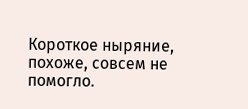Короткое ныряние, похоже, совсем не помогло.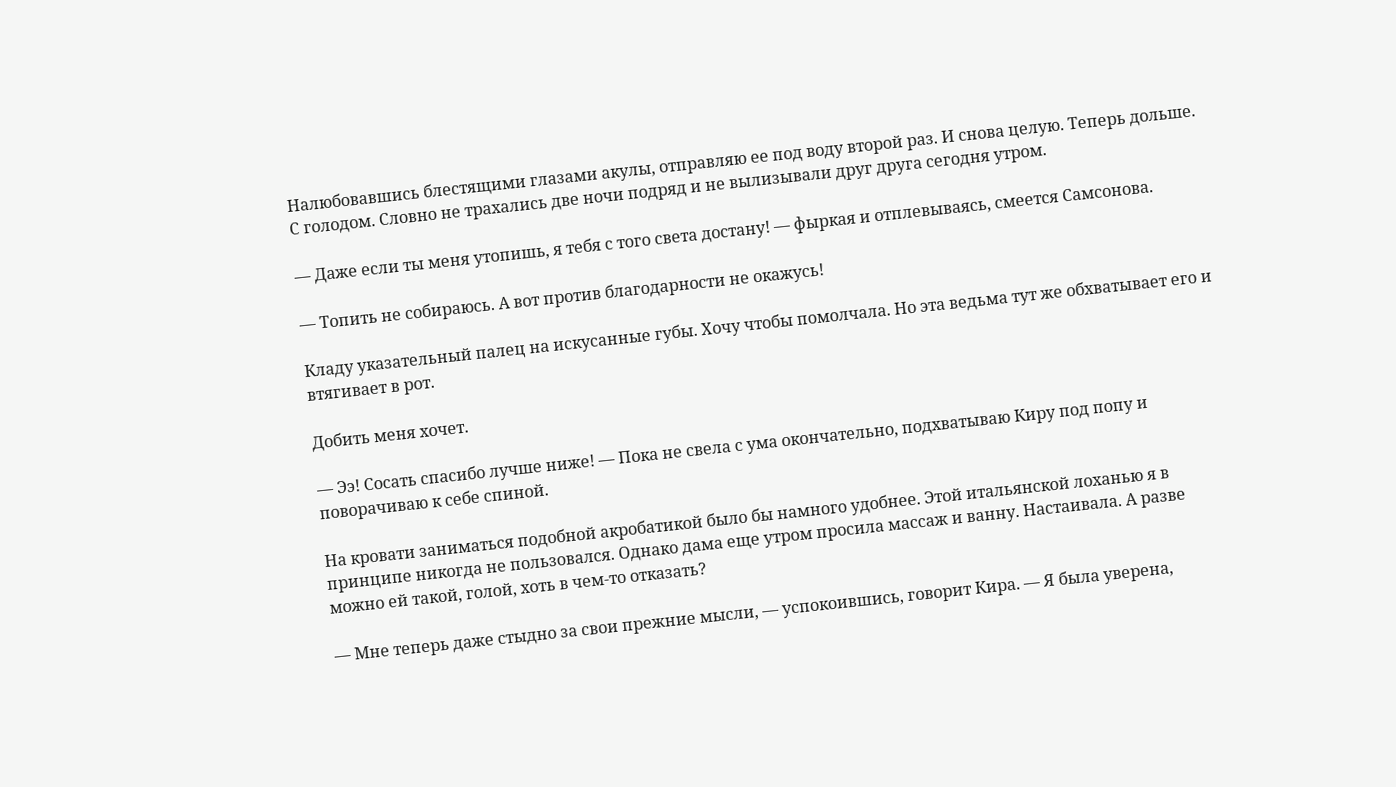Налюбовавшись блестящими глазами акулы, отправляю ее под воду второй раз. И снова целую. Теперь дольше. С голодом. Словно не трахались две ночи подряд и не вылизывали друг друга сегодня утром.

— Даже если ты меня утопишь, я тебя с того света достану! — фыркая и отплевываясь, смеется Самсонова.

— Топить не собираюсь. А вот против благодарности не окажусь!

Кладу указательный палец на искусанные губы. Хочу чтобы помолчала. Но эта ведьма тут же обхватывает его и втягивает в рот.

Добить меня хочет.

— Ээ! Сосать спасибо лучше ниже! — Пока не свела с ума окончательно, подхватываю Киру под попу и поворачиваю к себе спиной.

На кровати заниматься подобной акробатикой было бы намного удобнее. Этой итальянской лоханью я в принципе никогда не пользовался. Однако дама еще утром просила массаж и ванну. Настаивала. А разве можно ей такой, голой, хоть в чем-то отказать?

— Мне теперь даже стыдно за свои прежние мысли, — успокоившись, говорит Кира. — Я была уверена,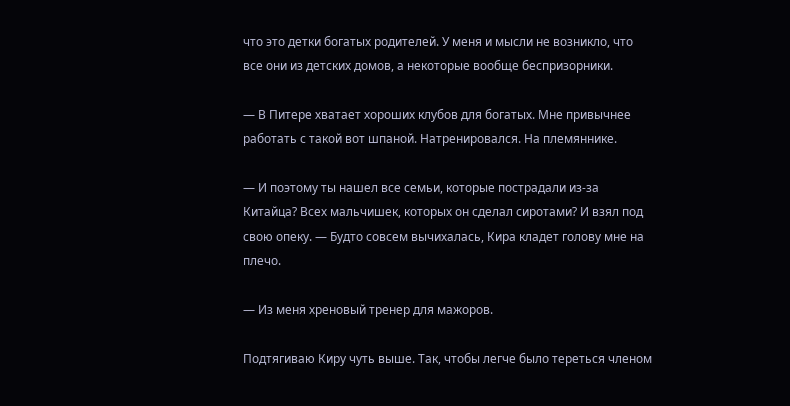что это детки богатых родителей. У меня и мысли не возникло, что все они из детских домов, а некоторые вообще беспризорники.

— В Питере хватает хороших клубов для богатых. Мне привычнее работать с такой вот шпаной. Натренировался. На племяннике.

— И поэтому ты нашел все семьи, которые пострадали из-за Китайца? Всех мальчишек, которых он сделал сиротами? И взял под свою опеку. — Будто совсем вычихалась, Кира кладет голову мне на плечо.

— Из меня хреновый тренер для мажоров.

Подтягиваю Киру чуть выше. Так, чтобы легче было тереться членом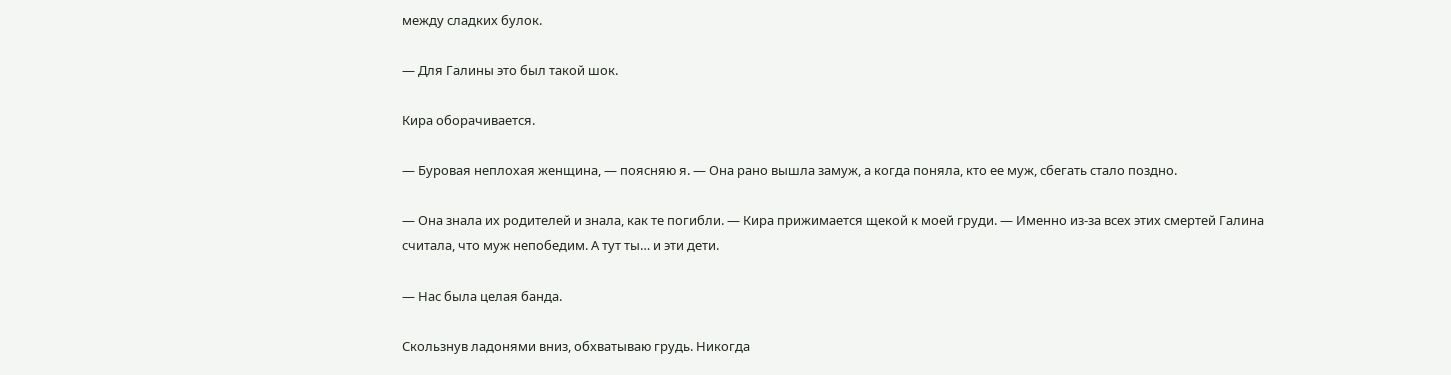между сладких булок.

— Для Галины это был такой шок.

Кира оборачивается.

— Буровая неплохая женщина, — поясняю я. — Она рано вышла замуж, а когда поняла, кто ее муж, сбегать стало поздно.

— Она знала их родителей и знала, как те погибли. — Кира прижимается щекой к моей груди. — Именно из-за всех этих смертей Галина считала, что муж непобедим. А тут ты… и эти дети.

— Нас была целая банда.

Скользнув ладонями вниз, обхватываю грудь. Никогда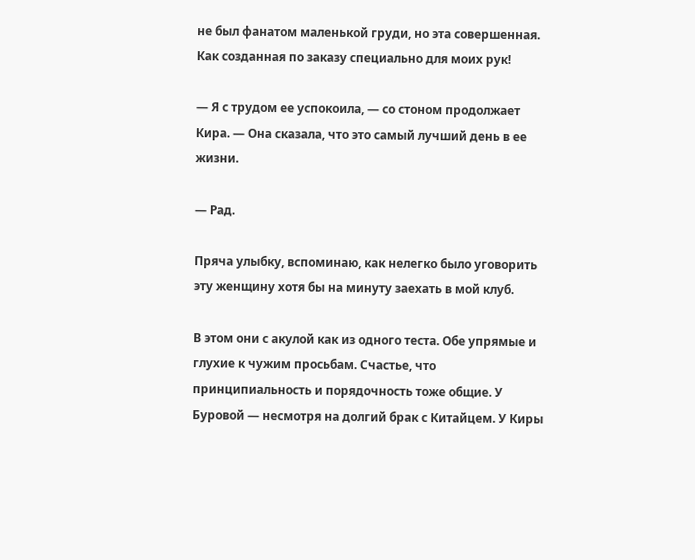не был фанатом маленькой груди, но эта совершенная. Как созданная по заказу специально для моих рук!

— Я с трудом ее успокоила, — со стоном продолжает Кира. — Она сказала, что это самый лучший день в ее жизни.

— Рад.

Пряча улыбку, вспоминаю, как нелегко было уговорить эту женщину хотя бы на минуту заехать в мой клуб.

В этом они с акулой как из одного теста. Обе упрямые и глухие к чужим просьбам. Счастье, что принципиальность и порядочность тоже общие. У Буровой — несмотря на долгий брак с Китайцем. У Киры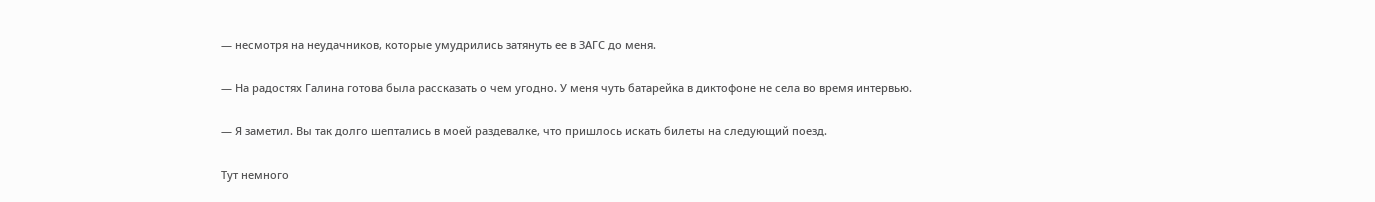— несмотря на неудачников, которые умудрились затянуть ее в ЗАГС до меня.

— На радостях Галина готова была рассказать о чем угодно. У меня чуть батарейка в диктофоне не села во время интервью.

— Я заметил. Вы так долго шептались в моей раздевалке, что пришлось искать билеты на следующий поезд.

Тут немного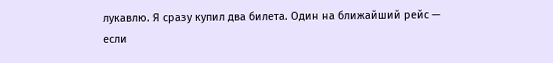лукавлю. Я сразу купил два билета. Один на ближайший рейс — если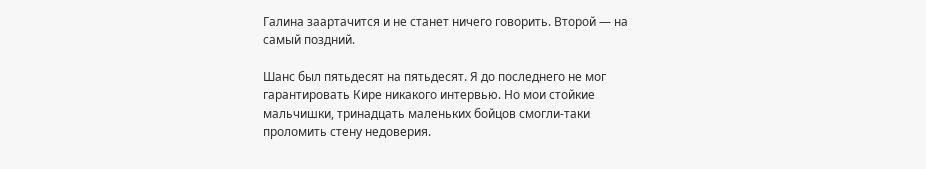Галина заартачится и не станет ничего говорить. Второй — на самый поздний.

Шанс был пятьдесят на пятьдесят. Я до последнего не мог гарантировать Кире никакого интервью. Но мои стойкие мальчишки, тринадцать маленьких бойцов смогли-таки проломить стену недоверия.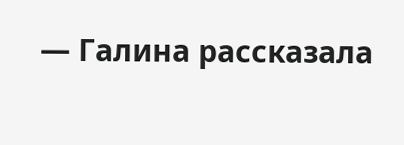— Галина рассказала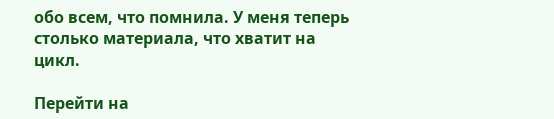обо всем, что помнила. У меня теперь столько материала, что хватит на цикл.

Перейти на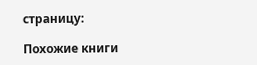страницу:

Похожие книги